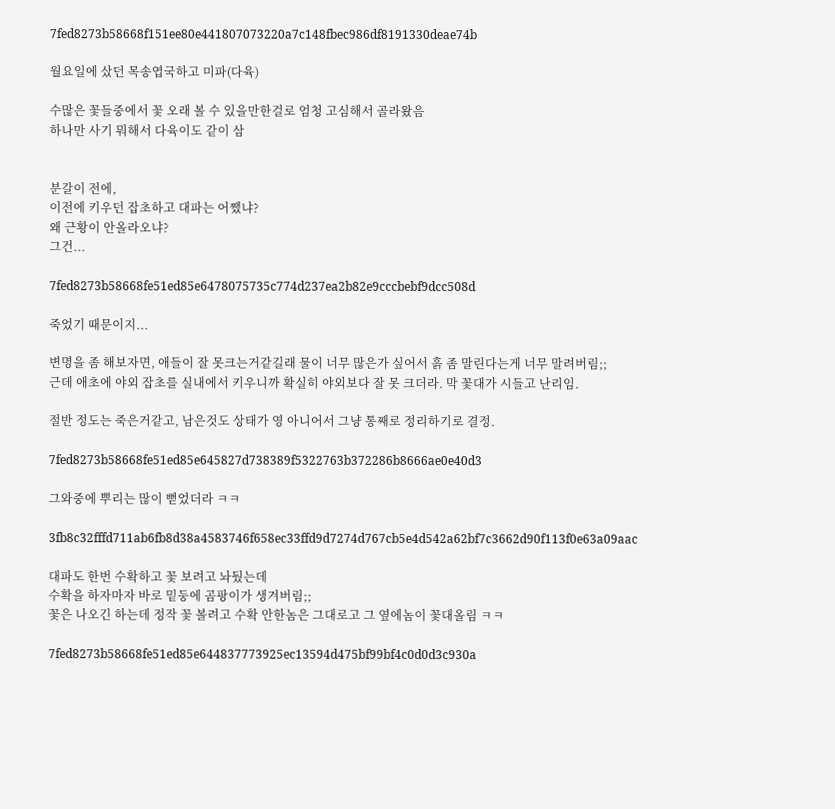7fed8273b58668f151ee80e441807073220a7c148fbec986df8191330deae74b

월요일에 샀던 목송엽국하고 미파(다육)

수많은 꽃들중에서 꽃 오래 볼 수 있을만한걸로 엄청 고심해서 골라왔음
하나만 사기 뭐해서 다육이도 같이 삼


분갈이 전에,
이전에 키우던 잡초하고 대파는 어쨌냐?
왜 근황이 안올라오냐?
그건...

7fed8273b58668fe51ed85e6478075735c774d237ea2b82e9cccbebf9dcc508d

죽었기 때문이지...

변명을 좀 해보자면, 애들이 잘 못크는거같길래 물이 너무 많은가 싶어서 흙 좀 말린다는게 너무 말려버림;;
근데 애초에 야외 잡초를 실내에서 키우니까 확실히 야외보다 잘 못 크더라. 막 꽃대가 시들고 난리임.

절반 정도는 죽은거같고, 남은것도 상태가 영 아니어서 그냥 통째로 정리하기로 결정.

7fed8273b58668fe51ed85e645827d738389f5322763b372286b8666ae0e40d3

그와중에 뿌리는 많이 뻗었더라 ㅋㅋ

3fb8c32fffd711ab6fb8d38a4583746f658ec33ffd9d7274d767cb5e4d542a62bf7c3662d90f113f0e63a09aac

대파도 한번 수확하고 꽃 보려고 놔뒀는데
수확을 하자마자 바로 밑둥에 곰팡이가 생겨버림;;
꽃은 나오긴 하는데 정작 꽃 볼려고 수확 안한놈은 그대로고 그 옆에놈이 꽃대올림 ㅋㅋ

7fed8273b58668fe51ed85e644837773925ec13594d475bf99bf4c0d0d3c930a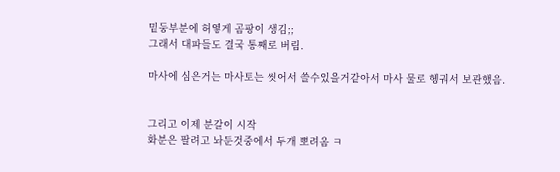밑둥부분에 허옇게 곰팡이 생김;;
그래서 대파들도 결국 통째로 버림.

마사에 심은거는 마사토는 씻어서 쓸수있을거같아서 마사 물로 헹궈서 보관했음.


그리고 이제 분갈이 시작
화분은 팔려고 놔둔것중에서 두개 뽀려옴 ㅋ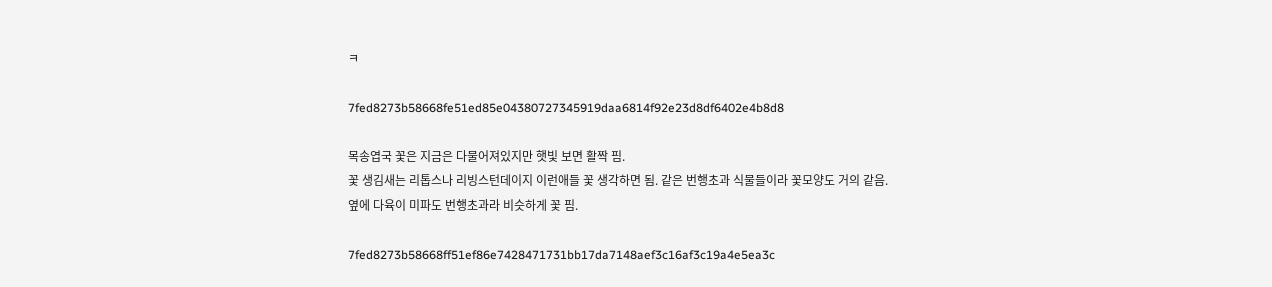ㅋ

7fed8273b58668fe51ed85e04380727345919daa6814f92e23d8df6402e4b8d8

목송엽국 꽃은 지금은 다물어져있지만 햇빛 보면 활짝 핌.
꽃 생김새는 리톱스나 리빙스턴데이지 이런애들 꽃 생각하면 됨. 같은 번행초과 식물들이라 꽃모양도 거의 같음.
옆에 다육이 미파도 번행초과라 비슷하게 꽃 핌.

7fed8273b58668ff51ef86e7428471731bb17da7148aef3c16af3c19a4e5ea3c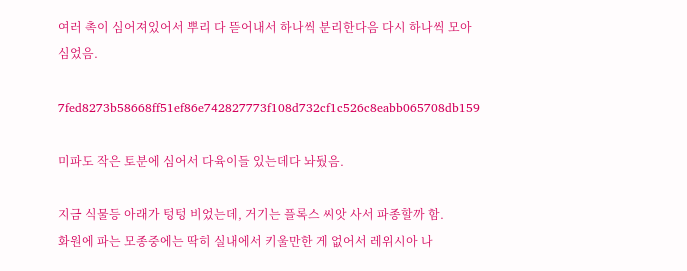여러 촉이 심어져있어서 뿌리 다 뜯어내서 하나씩 분리한다음 다시 하나씩 모아심었음.

7fed8273b58668ff51ef86e742827773f108d732cf1c526c8eabb065708db159

미파도 작은 토분에 심어서 다육이들 있는데다 놔뒀음.

지금 식물등 아래가 텅텅 비었는데, 거기는 플록스 씨앗 사서 파종할까 함.
화원에 파는 모종중에는 딱히 실내에서 키울만한 게 없어서 레위시아 나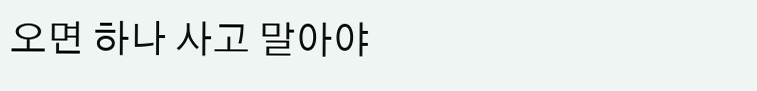오면 하나 사고 말아야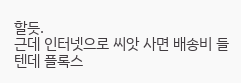할듯.
근데 인터넷으로 씨앗 사면 배송비 들텐데 플록스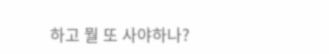하고 뭘 또 사야하나?